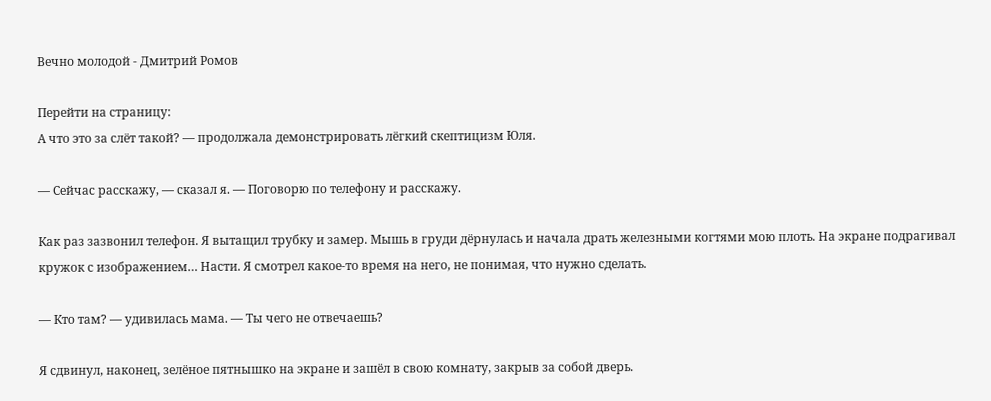Вечно молодой - Дмитрий Ромов

Перейти на страницу:
А что это за слёт такой? — продолжала демонстрировать лёгкий скептицизм Юля.

— Сейчас расскажу, — сказал я. — Поговорю по телефону и расскажу.

Как раз зазвонил телефон. Я вытащил трубку и замер. Мышь в груди дёрнулась и начала драть железными когтями мою плоть. На экране подрагивал кружок с изображением… Насти. Я смотрел какое-то время на него, не понимая, что нужно сделать.

— Кто там? — удивилась мама. — Ты чего не отвечаешь?

Я сдвинул, наконец, зелёное пятнышко на экране и зашёл в свою комнату, закрыв за собой дверь.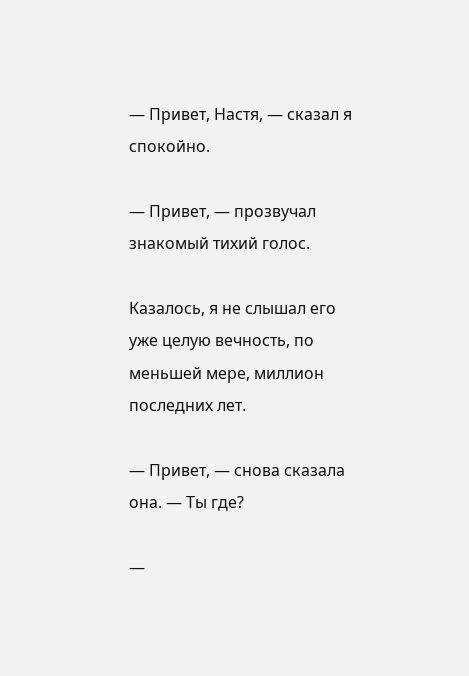— Привет, Настя, — сказал я спокойно.

— Привет, — прозвучал знакомый тихий голос.

Казалось, я не слышал его уже целую вечность, по меньшей мере, миллион последних лет.

— Привет, — снова сказала она. — Ты где?

—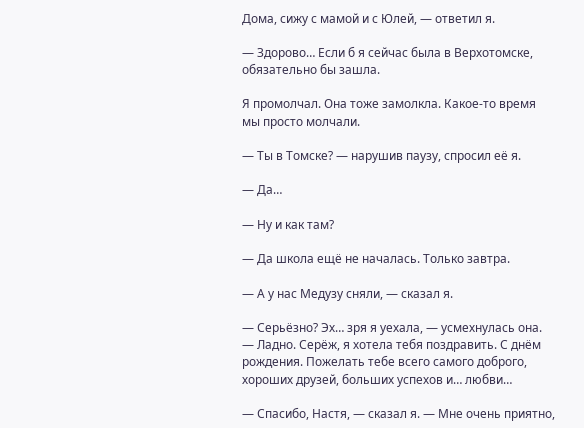Дома, сижу с мамой и с Юлей, — ответил я.

— Здорово… Если б я сейчас была в Верхотомске, обязательно бы зашла.

Я промолчал. Она тоже замолкла. Какое-то время мы просто молчали.

— Ты в Томске? — нарушив паузу, спросил её я.

— Да…

— Ну и как там?

— Да школа ещё не началась. Только завтра.

— А у нас Медузу сняли, — сказал я.

— Серьёзно? Эх… зря я уехала, — усмехнулась она. — Ладно. Серёж, я хотела тебя поздравить. С днём рождения. Пожелать тебе всего самого доброго, хороших друзей, больших успехов и… любви…

— Спасибо, Настя, — сказал я. — Мне очень приятно,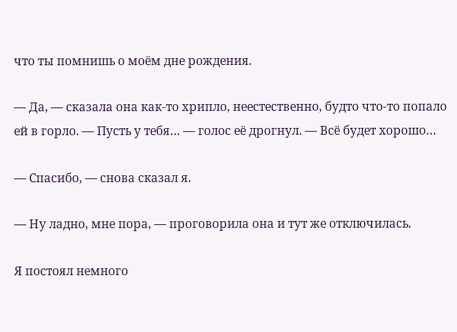что ты помнишь о моём дне рождения.

— Да, — сказала она как-то хрипло, неестественно, будто что-то попало ей в горло. — Пусть у тебя… — голос её дрогнул. — Всё будет хорошо…

— Спасибо, — снова сказал я.

— Ну ладно, мне пора, — проговорила она и тут же отключилась.

Я постоял немного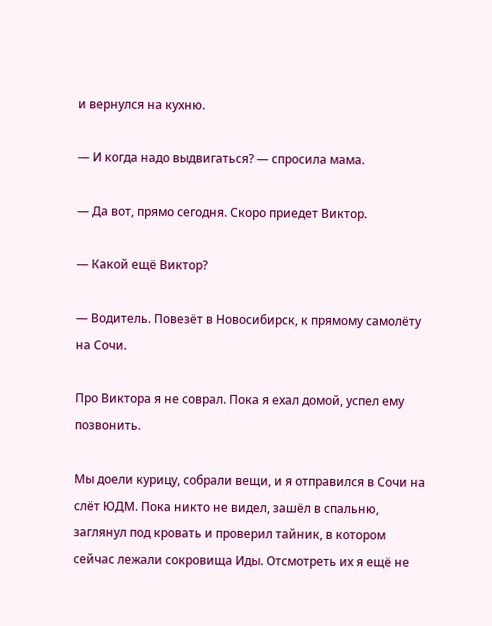и вернулся на кухню.

— И когда надо выдвигаться? — спросила мама.

— Да вот, прямо сегодня. Скоро приедет Виктор.

— Какой ещё Виктор?

— Водитель. Повезёт в Новосибирск, к прямому самолёту на Сочи.

Про Виктора я не соврал. Пока я ехал домой, успел ему позвонить.

Мы доели курицу, собрали вещи, и я отправился в Сочи на слёт ЮДМ. Пока никто не видел, зашёл в спальню, заглянул под кровать и проверил тайник, в котором сейчас лежали сокровища Иды. Отсмотреть их я ещё не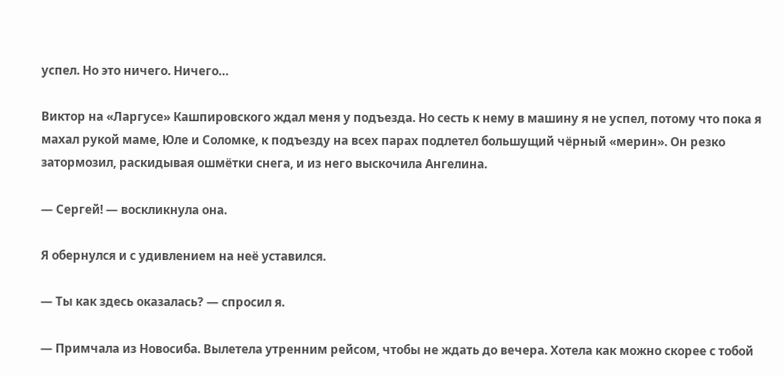успел. Но это ничего. Ничего…

Виктор на «Ларгусе» Кашпировского ждал меня у подъезда. Но сесть к нему в машину я не успел, потому что пока я махал рукой маме, Юле и Соломке, к подъезду на всех парах подлетел большущий чёрный «мерин». Он резко затормозил, раскидывая ошмётки снега, и из него выскочила Ангелина.

— Сергей! — воскликнула она.

Я обернулся и с удивлением на неё уставился.

— Ты как здесь оказалась? — спросил я.

— Примчала из Новосиба. Вылетела утренним рейсом, чтобы не ждать до вечера. Хотела как можно скорее с тобой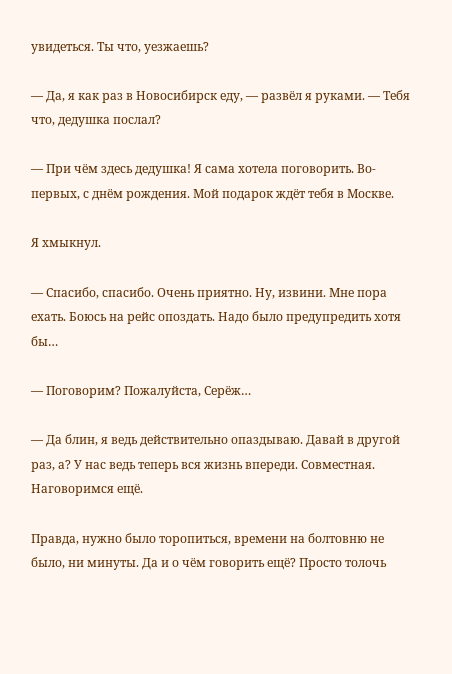увидеться. Ты что, уезжаешь?

— Да, я как раз в Новосибирск еду, — развёл я руками. — Тебя что, дедушка послал?

— При чём здесь дедушка! Я сама хотела поговорить. Во-первых, с днём рождения. Мой подарок ждёт тебя в Москве.

Я хмыкнул.

— Спасибо, спасибо. Очень приятно. Ну, извини. Мне пора ехать. Боюсь на рейс опоздать. Надо было предупредить хотя бы…

— Поговорим? Пожалуйста, Серёж…

— Да блин, я ведь действительно опаздываю. Давай в другой раз, а? У нас ведь теперь вся жизнь впереди. Совместная. Наговоримся ещё.

Правда, нужно было торопиться, времени на болтовню не было, ни минуты. Да и о чём говорить ещё? Просто толочь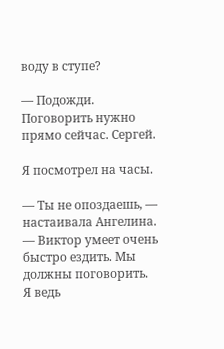воду в ступе?

— Подожди. Поговорить нужно прямо сейчас. Сергей.

Я посмотрел на часы.

— Ты не опоздаешь, — настаивала Ангелина. — Виктор умеет очень быстро ездить. Мы должны поговорить. Я ведь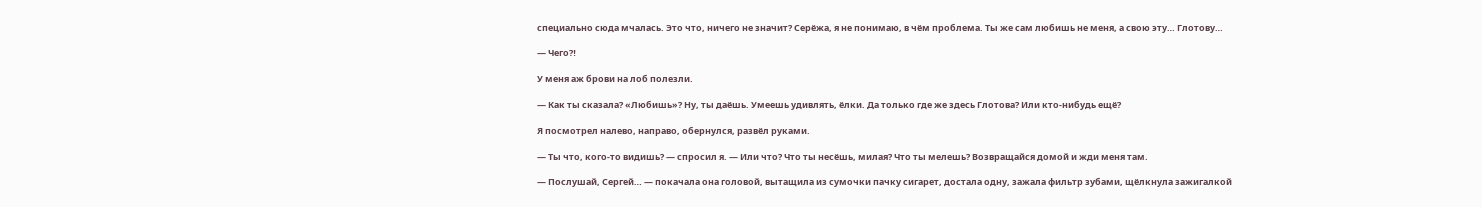специально сюда мчалась. Это что, ничего не значит? Серёжа, я не понимаю, в чём проблема. Ты же сам любишь не меня, а свою эту… Глотову…

— Чего⁈

У меня аж брови на лоб полезли.

— Как ты сказала? «Любишь»? Ну, ты даёшь. Умеешь удивлять, ёлки. Да только где же здесь Глотова? Или кто-нибудь ещё?

Я посмотрел налево, направо, обернулся, развёл руками.

— Ты что, кого-то видишь? — спросил я. — Или что? Что ты несёшь, милая? Что ты мелешь? Возвращайся домой и жди меня там.

— Послушай, Сергей… — покачала она головой, вытащила из сумочки пачку сигарет, достала одну, зажала фильтр зубами, щёлкнула зажигалкой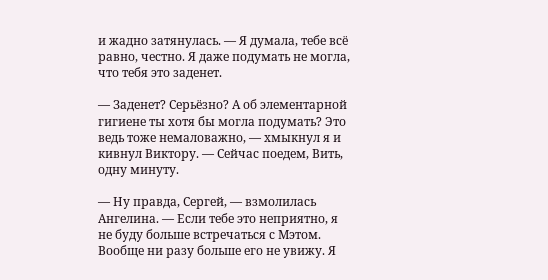и жадно затянулась. — Я думала, тебе всё равно, честно. Я даже подумать не могла, что тебя это заденет.

— Заденет? Серьёзно? А об элементарной гигиене ты хотя бы могла подумать? Это ведь тоже немаловажно, — хмыкнул я и кивнул Виктору. — Сейчас поедем, Вить, одну минуту.

— Ну правда, Сергей, — взмолилась Ангелина. — Если тебе это неприятно, я не буду больше встречаться с Мэтом. Вообще ни разу больше его не увижу. Я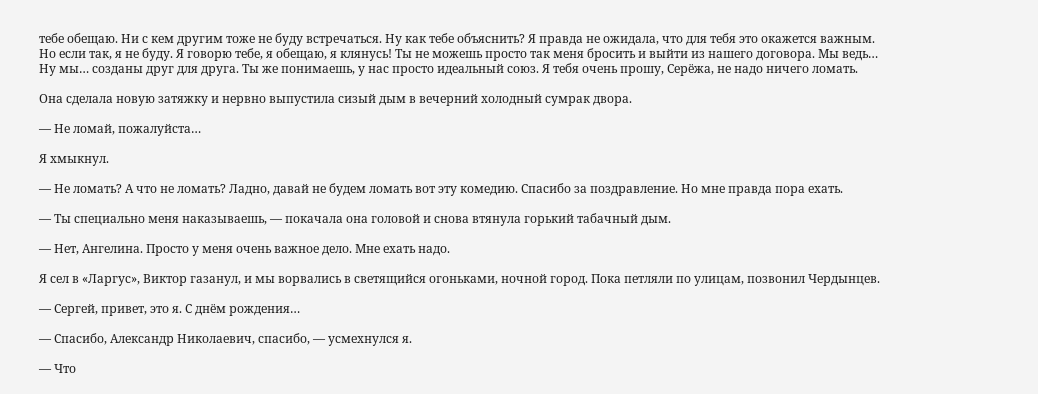тебе обещаю. Ни с кем другим тоже не буду встречаться. Ну как тебе объяснить? Я правда не ожидала, что для тебя это окажется важным. Но если так, я не буду. Я говорю тебе, я обещаю, я клянусь! Ты не можешь просто так меня бросить и выйти из нашего договора. Мы ведь… Ну мы… созданы друг для друга. Ты же понимаешь, у нас просто идеальный союз. Я тебя очень прошу, Серёжа, не надо ничего ломать.

Она сделала новую затяжку и нервно выпустила сизый дым в вечерний холодный сумрак двора.

— Не ломай, пожалуйста…

Я хмыкнул.

— Не ломать? А что не ломать? Ладно, давай не будем ломать вот эту комедию. Спасибо за поздравление. Но мне правда пора ехать.

— Ты специально меня наказываешь, — покачала она головой и снова втянула горький табачный дым.

— Нет, Ангелина. Просто у меня очень важное дело. Мне ехать надо.

Я сел в «Ларгус», Виктор газанул, и мы ворвались в светящийся огоньками, ночной город. Пока петляли по улицам, позвонил Чердынцев.

— Сергей, привет, это я. С днём рождения…

— Спасибо, Александр Николаевич, спасибо, — усмехнулся я.

— Что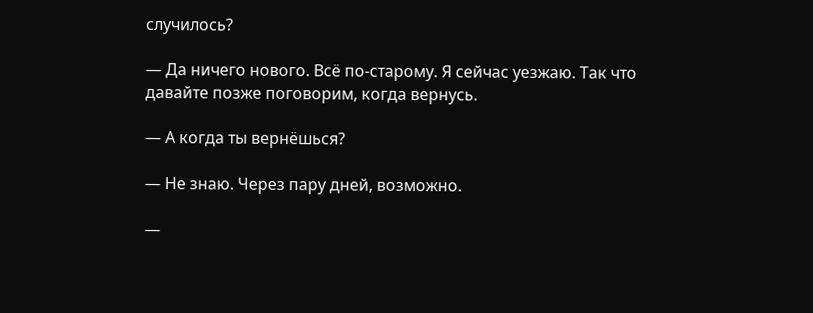случилось?

— Да ничего нового. Всё по-старому. Я сейчас уезжаю. Так что давайте позже поговорим, когда вернусь.

— А когда ты вернёшься?

— Не знаю. Через пару дней, возможно.

—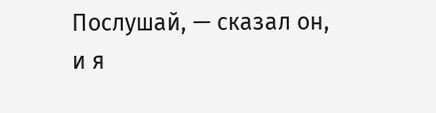Послушай, — сказал он, и я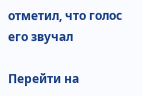отметил, что голос его звучал

Перейти на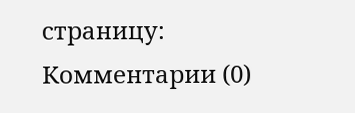страницу:
Комментарии (0)